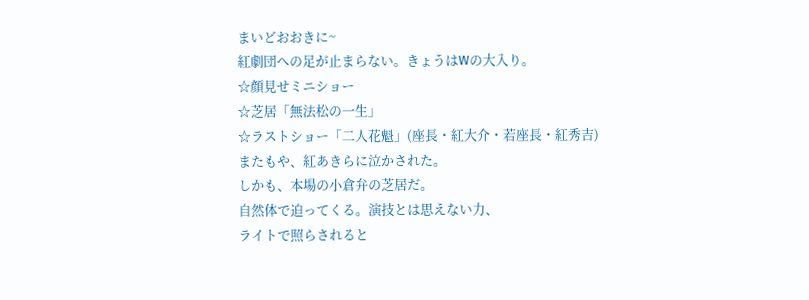まいどおおきに~
紅劇団への足が止まらない。きょうはWの大入り。
☆顔見せミニショー
☆芝居「無法松の一生」
☆ラストショー「二人花魁」(座長・紅大介・若座長・紅秀吉)
またもや、紅あきらに泣かされた。
しかも、本場の小倉弁の芝居だ。
自然体で迫ってくる。演技とは思えない力、
ライトで照らされると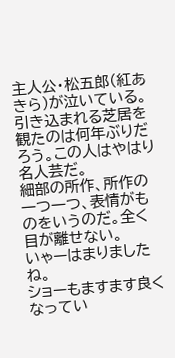主人公・松五郎(紅あきら)が泣いている。
引き込まれる芝居を観たのは何年ぶりだろう。この人はやはり名人芸だ。
細部の所作、所作の一つ一つ、表情がものをいうのだ。全く目が離せない。
いゃーはまりましたね。
ショーもますます良くなってい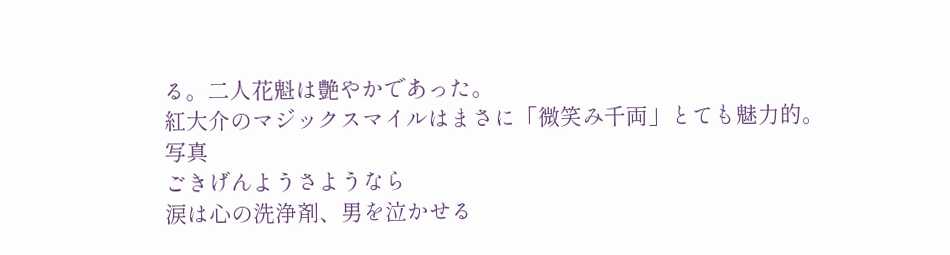る。二人花魁は艶やかであった。
紅大介のマジックスマイルはまさに「微笑み千両」とても魅力的。
写真
ごきげんようさようなら
涙は心の洗浄剤、男を泣かせる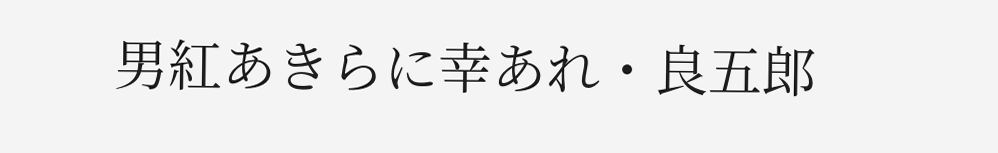男紅あきらに幸あれ・良五郎